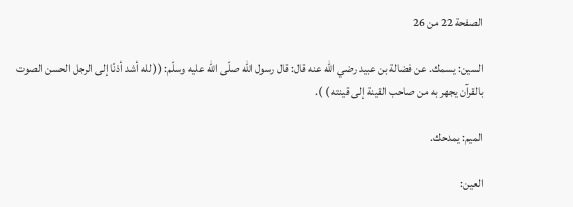الصفحة 22 من 26

السين: يسمك. عن فضالة بن عبيد رضي الله عنه قال: قال رسول الله صلّى الله عليه وسلّم: (( لله أشد أذنًا إلى الرجل الحسن الصوت بالقرآن يجهر به من صاحب القينة إلى قينته ) ).

الميم: يمدحك.

العين: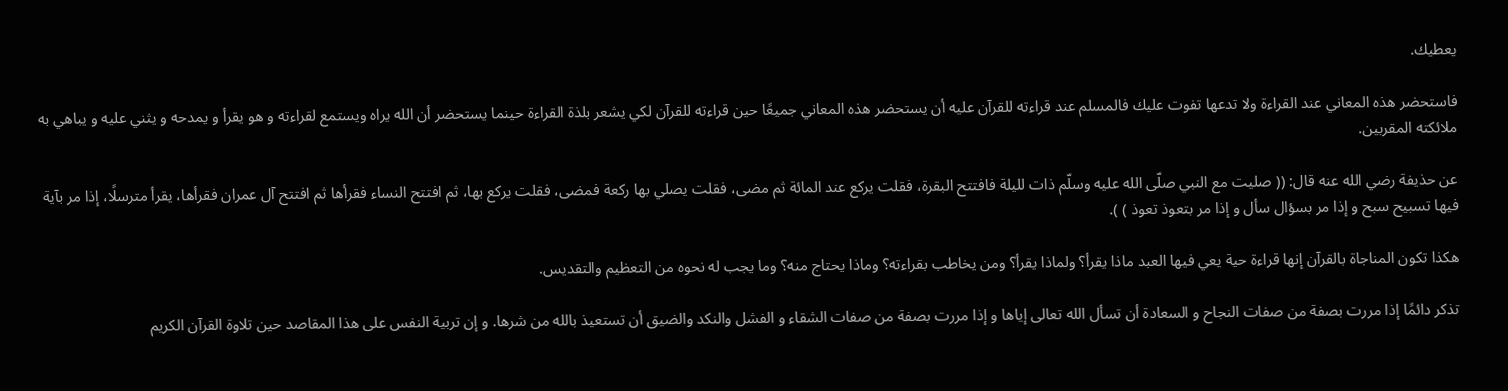يعطيك.

فاستحضر هذه المعاني عند القراءة ولا تدعها تفوت عليك فالمسلم عند قراءته للقرآن عليه أن يستحضر هذه المعاني جميعًا حين قراءته للقرآن لكي يشعر بلذة القراءة حينما يستحضر أن الله يراه ويستمع لقراءته و هو يقرأ و يمدحه و يثني عليه و يباهي به ملائكته المقربين.

عن حذيفة رضي الله عنه قال: (( صليت مع النبي صلّى الله عليه وسلّم ذات لليلة فافتتح البقرة، فقلت يركع عند المائة ثم مضى، فقلت يصلي بها ركعة فمضى، فقلت يركع بها، ثم افتتح النساء فقرأها ثم افتتح آل عمران فقرأها، يقرأ مترسلًا، إذا مر بآية فيها تسبيح سبح و إذا مر بسؤال سأل و إذا مر بتعوذ تعوذ ) ).

هكذا تكون المناجاة بالقرآن إنها قراءة حية يعي فيها العبد ماذا يقرأ؟ ولماذا يقرأ؟ ومن يخاطب بقراءته؟ وماذا يحتاج منه؟ وما يجب له نحوه من التعظيم والتقديس.

تذكر دائمًا إذا مررت بصفة من صفات النجاح و السعادة أن تسأل الله تعالى إياها و إذا مررت بصفة من صفات الشقاء و الفشل والنكد والضيق أن تستعيذ بالله من شرها. و إن تربية النفس على هذا المقاصد حين تلاوة القرآن الكريم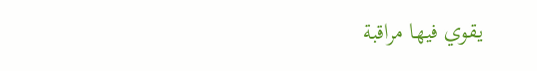يقوي فيها مراقبة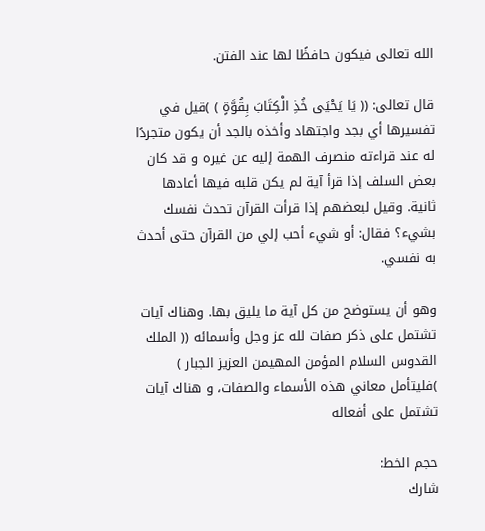الله تعالى فيكون حافظًا لها عند الفتن.

قال تعالى: (( يَا يَحْيَى خُذِ الْكِتَابَ بِقُوَّةٍ ) )قيل في تفسيرها أي بجد واجتهاد وأخذه بالجد أن يكون متجردًا له عند قراءته منصرف الهمة إليه عن غيره و قد كان بعض السلف إذا قرأ آية لم يكن قلبه فيها أعادها ثانية. وقيل لبعضهم إذا قرأت القرآن تحدث نفسك بشيء؟ فقال: أو شيء أحب إلي من القرآن حتى أحدث به نفسي.

وهو أن يستوضح من كل آية ما يليق بها. وهناك آيات تشتمل على ذكر صفات لله عز وجل وأسمائه (( الملك القدوس السلام المؤمن المهيمن العزيز الجبار ) )فليتأمل معاني هذه الأسماء والصفات، و هناك آيات تشتمل على أفعاله

حجم الخط:
شارك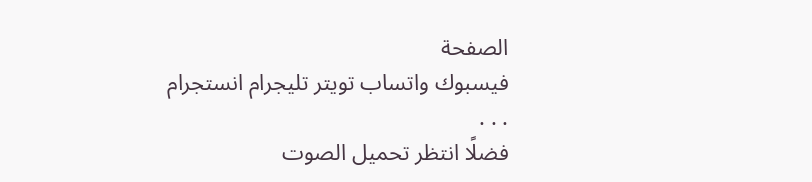الصفحة
فيسبوك واتساب تويتر تليجرام انستجرام
. . .
فضلًا انتظر تحميل الصوت